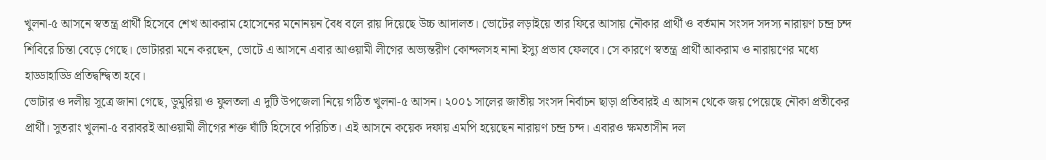খুলনা-৫ আসনে স্বতন্ত্র প্রার্থী হিসেবে শেখ আকরাম হোসেনের মনোনয়ন বৈধ বলে রায় দিয়েছে উচ্চ আদালত। ভোটের লড়াইয়ে তার ফিরে আসায় নৌকার প্রার্থী ও বর্তমান সংসদ সদস্য নারায়ণ চন্দ্র চন্দ শিবিরে চিন্তা বেড়ে গেছে। ভোটাররা মনে করছেন, ভোটে এ আসনে এবার আওয়ামী লীগের অভ্যন্তরীণ কোন্দলসহ নানা ইস্যু প্রভাব ফেলবে। সে কারণে স্বতন্ত্র প্রার্থী আকরাম ও নারায়ণের মধ্যে হাড্ডাহাড্ডি প্রতিদ্বন্দ্বিতা হবে।
ভোটার ও দলীয় সূত্রে জানা গেছে, ডুমুরিয়া ও ফুলতলা এ দুটি উপজেলা নিয়ে গঠিত খুলনা-৫ আসন। ২০০১ সালের জাতীয় সংসদ নির্বাচন ছাড়া প্রতিবারই এ আসন থেকে জয় পেয়েছে নৌকা প্রতীকের প্রার্থী। সুতরাং খুলনা-৫ বরাবরই আওয়ামী লীগের শক্ত ঘাঁটি হিসেবে পরিচিত। এই আসনে কয়েক দফায় এমপি হয়েছেন নারায়ণ চন্দ্র চন্দ। এবারও ক্ষমতাসীন দল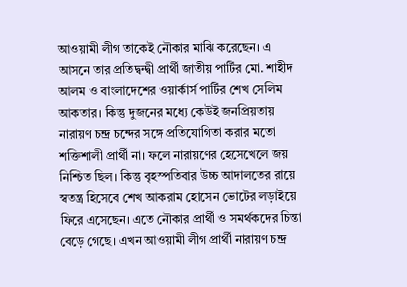আওয়ামী লীগ তাকেই নৌকার মাঝি করেছেন। এ আসনে তার প্রতিদ্বন্দ্বী প্রার্থী জাতীয় পার্টির মো. শাহীদ আলম ও বাংলাদেশের ওয়ার্কার্স পার্টির শেখ সেলিম আকতার। কিন্তু দুজনের মধ্যে কেউই জনপ্রিয়তায় নারায়ণ চন্দ্র চন্দের সঙ্গে প্রতিযোগিতা করার মতো শক্তিশালী প্রার্থী না। ফলে নারায়ণের হেসেখেলে জয় নিশ্চিত ছিল। কিন্তু বৃহস্পতিবার উচ্চ আদালতের রায়ে স্বতন্ত্র হিসেবে শেখ আকরাম হোসেন ভোটের লড়াইয়ে ফিরে এসেছেন। এতে নৌকার প্রার্থী ও সমর্থকদের চিন্তা বেড়ে গেছে। এখন আওয়ামী লীগ প্রার্থী নারায়ণ চন্দ্র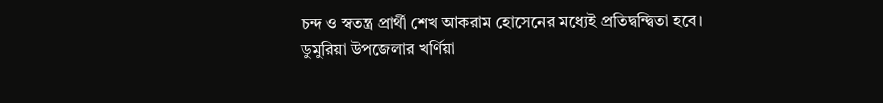চন্দ ও স্বতন্ত্র প্রার্থী শেখ আকরাম হোসেনের মধ্যেই প্রতিদ্বন্দ্বিতা হবে।
ডুমুরিয়া উপজেলার খর্ণিয়া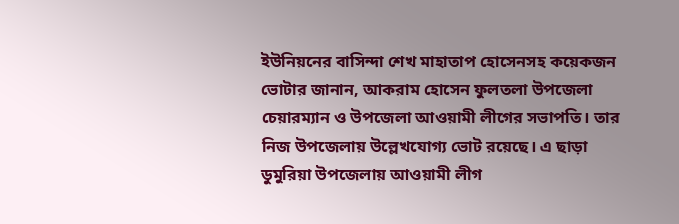ইউনিয়নের বাসিন্দা শেখ মাহাতাপ হোসেনসহ কয়েকজন ভোটার জানান, আকরাম হোসেন ফুলতলা উপজেলা চেয়ারম্যান ও উপজেলা আওয়ামী লীগের সভাপতি। তার নিজ উপজেলায় উল্লেখযোগ্য ভোট রয়েছে। এ ছাড়া ডুমুরিয়া উপজেলায় আওয়ামী লীগ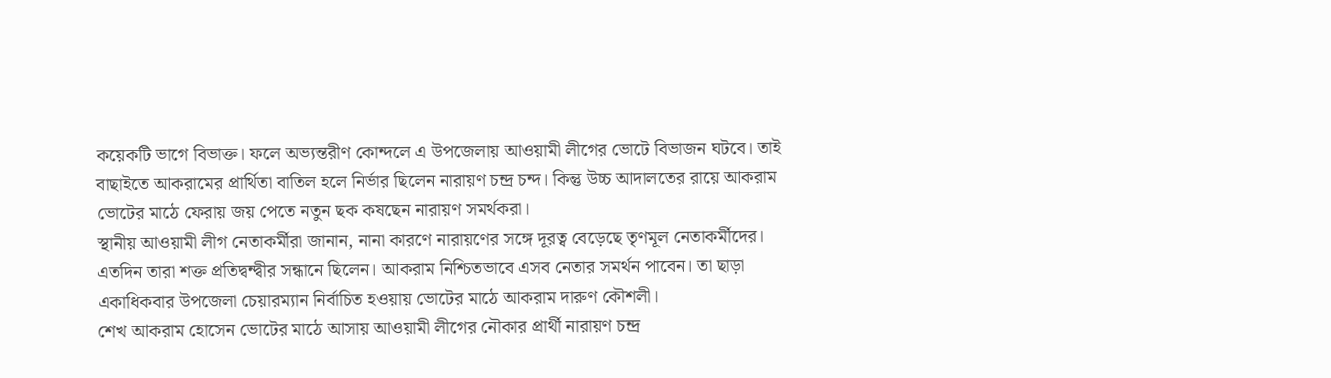কয়েকটি ভাগে বিভাক্ত। ফলে অভ্যন্তরীণ কোন্দলে এ উপজেলায় আওয়ামী লীগের ভোটে বিভাজন ঘটবে। তাই বাছাইতে আকরামের প্রার্থিতা বাতিল হলে নির্ভার ছিলেন নারায়ণ চন্দ্র চন্দ। কিন্তু উচ্চ আদালতের রায়ে আকরাম ভোটের মাঠে ফেরায় জয় পেতে নতুন ছক কষছেন নারায়ণ সমর্থকরা।
স্থানীয় আওয়ামী লীগ নেতাকর্মীরা জানান, নানা কারণে নারায়ণের সঙ্গে দূরত্ব বেড়েছে তৃণমূল নেতাকর্মীদের। এতদিন তারা শক্ত প্রতিদ্বন্দ্বীর সন্ধানে ছিলেন। আকরাম নিশ্চিতভাবে এসব নেতার সমর্থন পাবেন। তা ছাড়া একাধিকবার উপজেলা চেয়ারম্যান নির্বাচিত হওয়ায় ভোটের মাঠে আকরাম দারুণ কৌশলী।
শেখ আকরাম হোসেন ভোটের মাঠে আসায় আওয়ামী লীগের নৌকার প্রার্থী নারায়ণ চন্দ্র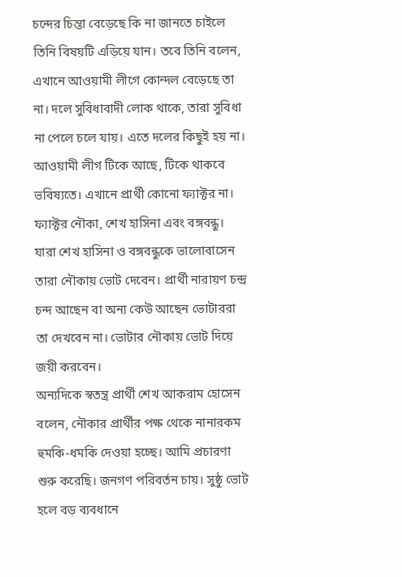চন্দের চিন্তা বেড়েছে কি না জানতে চাইলে তিনি বিষয়টি এড়িয়ে যান। তবে তিনি বলেন, এখানে আওয়ামী লীগে কোন্দল বেড়েছে তা না। দলে সুবিধাবাদী লোক থাকে, তারা সুবিধা না পেলে চলে যায়। এতে দলের কিছুই হয় না। আওয়ামী লীগ টিকে আছে, টিকে থাকবে ভবিষ্যতে। এখানে প্রার্থী কোনো ফ্যাক্টর না। ফ্যাক্টর নৌকা, শেখ হাসিনা এবং বঙ্গবন্ধু। যারা শেখ হাসিনা ও বঙ্গবন্ধুকে ভালোবাসেন তারা নৌকায় ভোট দেবেন। প্রার্থী নারায়ণ চন্দ্র চন্দ আছেন বা অন্য কেউ আছেন ভোটাররা তা দেখবেন না। ভোটার নৌকায় ভোট দিয়ে জয়ী করবেন।
অন্যদিকে স্বতন্ত্র প্রার্থী শেখ আকরাম হোসেন বলেন, নৌকার প্রার্থীর পক্ষ থেকে নানারকম হুমকি-ধমকি দেওয়া হচ্ছে। আমি প্রচারণা শুরু করেছি। জনগণ পরিবর্তন চায়। সুষ্ঠু ভোট হলে বড় ব্যবধানে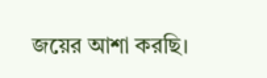জয়ের আশা করছি।